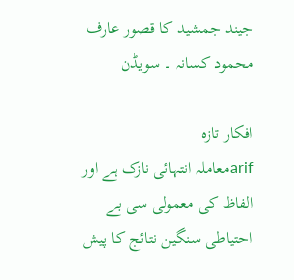جیند جمشید کا قصور عارف محمود کسانہ ۔ سویڈن

افکار تازہ
arifمعاملہ انتہائی نازک ہے اور الفاظ کی معمولی سی بے احتیاطی سنگین نتائج کا پیش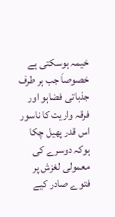خیمہ ہوسکتی ہے خصوصاَ جب ہر طرف جذباتی فضاہو اور فرقہ واریت کا ناسور اس قدر پھیل چکا ہوکہ دوسرے کی معمولی لغزش پر فتوے صادر کیے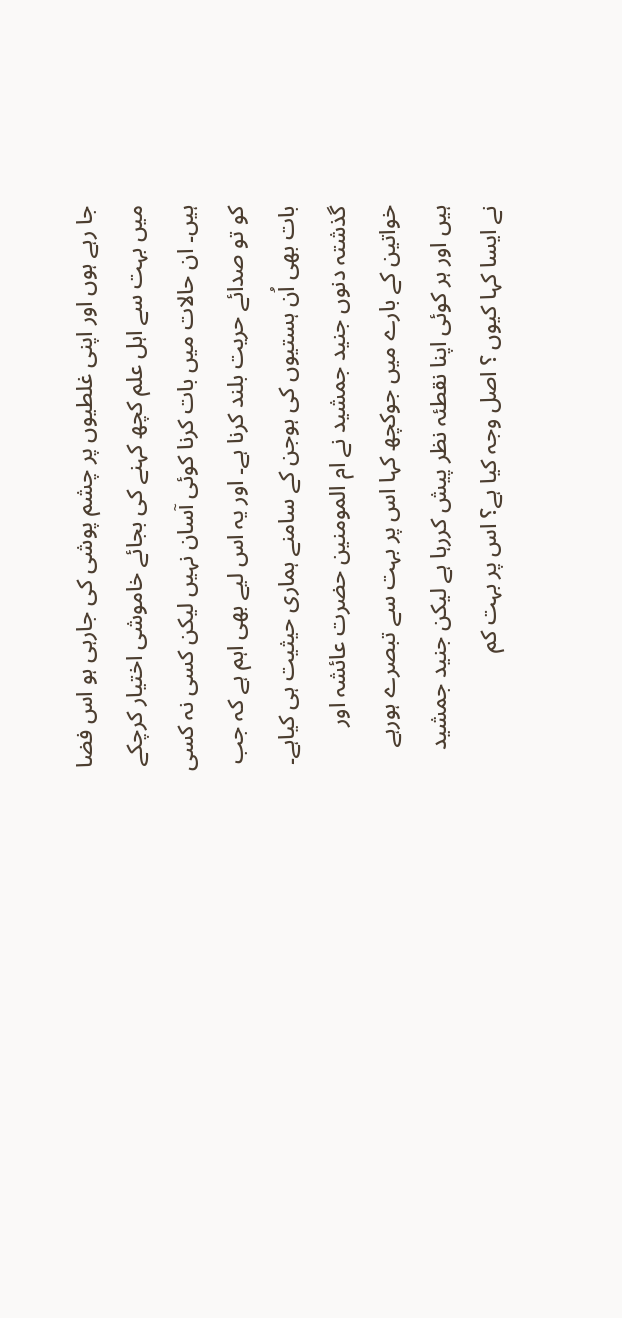جا رہے ہوں اور اپنی غلطیوں پر چشم پوشی کی جارہی ہو اس فضا میں بہت سے اہل علم کچھ کہنے کی بجائے خاموشی اختیار کرچکے ہیں۔ ان حالات میں بات کرنا کوئی آسان نہیں لیکن کسی نہ کسی کو تو صدائے حریت بلند کرنا ہے۔ اور یہ اس لیے بھی اہم ہے کہ جب بات بھی اُن ہستیوں کی ہوجن کے سامنے ہماری حیثیت ہی کیاہے۔ گذشتہ دنوں جنید جمشید نے ام المومنین حضرت عائشہ اور خواتین کے بارے میں جوکچھ کہا اس پر بہت سے تبصرے ہورہے ہیں اور ہر کوئی اپنا نقطئہ نظر پیش کررہا ہے لیکن جنید جمشید نے ایسا کہا کیوں ؟ اصل وجہ کیا ہے؟ اس پر بہت کم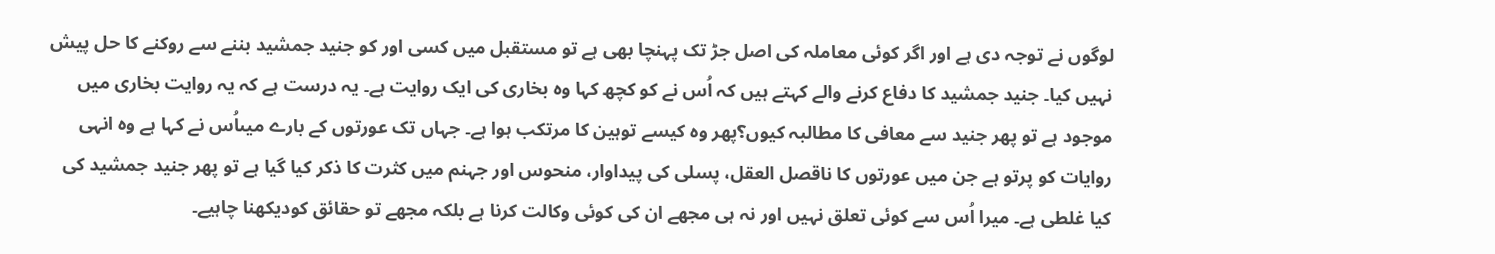لوگوں نے توجہ دی ہے اور اگر کوئی معاملہ کی اصل جڑ تک پہنچا بھی ہے تو مستقبل میں کسی اور کو جنید جمشید بننے سے روکنے کا حل پیش نہیں کیا۔ جنید جمشید کا دفاع کرنے والے کہتے ہیں کہ اُس نے کو کچھ کہا وہ بخاری کی ایک روایت ہے۔ یہ درست ہے کہ یہ روایت بخاری میں موجود ہے تو پھر جنید سے معافی کا مطالبہ کیوں؟پھر وہ کیسے توہین کا مرتکب ہوا ہے۔ جہاں تک عورتوں کے بارے میںاُس نے کہا ہے وہ انہی روایات کو پرتو ہے جن میں عورتوں کا ناقصل العقل، پسلی کی پیداوار، منحوس اور جہنم میں کثرت کا ذکر کیا گیا ہے تو پھر جنید جمشید کی کیا غلطی ہے۔ میرا اُس سے کوئی تعلق نہیں اور نہ ہی مجھے ان کی کوئی وکالت کرنا ہے بلکہ مجھے تو حقائق کودیکھنا چاہیے۔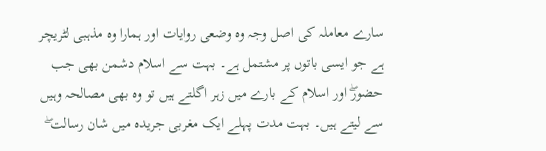سارے معاملہ کی اصل وجہ وہ وضعی روایات اور ہمارا وہ مذہبی لٹریچر ہے جو ایسی باتوں پر مشتمل ہے۔ بہت سے اسلام دشمن بھی جب حضورۖ اور اسلام کے بارے میں زہر اگلتے ہیں تو وہ بھی مصالحہ وہیں سے لیتے ہیں۔ بہت مدت پہلے ایک مغربی جریدہ میں شان رسالت ۖ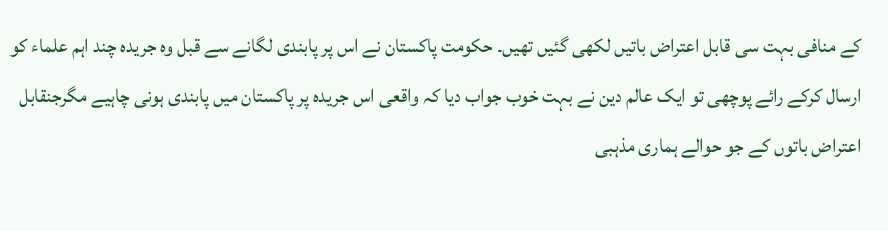کے منافی بہت سی قابل اعتراض باتیں لکھی گئیں تھیں۔ حکومت پاکستان نے اس پر پابندی لگانے سے قبل وہ جریدہ چند اہم علماء کو ارسال کرکے رائے پوچھی تو ایک عالم دین نے بہت خوب جواب دیا کہ واقعی اس جریدہ پر پاکستان میں پابندی ہونی چاہیے مگرجنقابل اعتراض باتوں کے جو حوالے ہماری مذہبی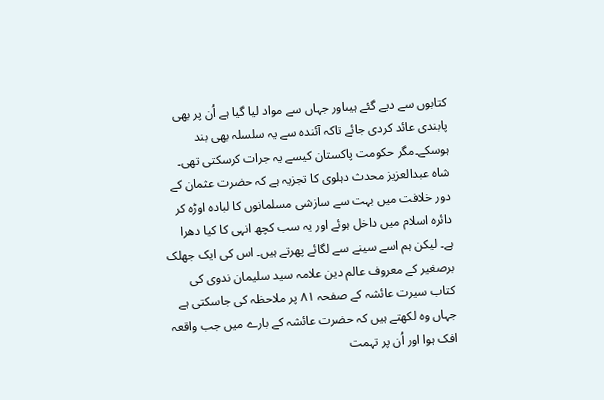کتابوں سے دیے گئے ہیںاور جہاں سے مواد لیا گیا ہے اُن پر بھی پابندی عائد کردی جائے تاکہ آئندہ سے یہ سلسلہ بھی بند ہوسکے۔مگر حکومت پاکستان کیسے یہ جرات کرسکتی تھی۔
شاہ عبدالعزیز محدث دہلوی کا تجزیہ ہے کہ حضرت عثمان کے دور خلافت میں بہت سے سازشی مسلمانوں کا لبادہ اوڑہ کر دائرہ اسلام میں داخل ہوئے اور یہ سب کچھ انہی کا کیا دھرا ہے۔ لیکن ہم اسے سینے سے لگائے پھرتے ہیں۔ اس کی ایک جھلک برصغیر کے معروف عالم دین علامہ سید سلیمان ندوی کی کتاب سیرت عائشہ کے صفحہ ٨١ پر ملاحظہ کی جاسکتی ہے جہاں وہ لکھتے ہیں کہ حضرت عائشہ کے بارے میں جب واقعہ افک ہوا اور اُن پر تہمت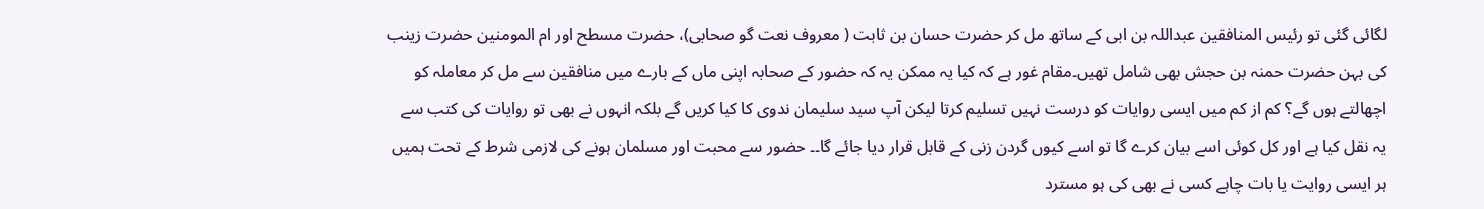لگائی گئی تو رئیس المنافقین عبداللہ بن ابی کے ساتھ مل کر حضرت حسان بن ثابت ( معروف نعت گو صحابی)، حضرت مسطح اور ام المومنین حضرت زینب کی بہن حضرت حمنہ بن حجش بھی شامل تھیں۔مقام غور ہے کہ کیا یہ ممکن یہ کہ حضور کے صحابہ اپنی ماں کے بارے میں منافقین سے مل کر معاملہ کو اچھالتے ہوں گے؟ کم از کم میں ایسی روایات کو درست نہیں تسلیم کرتا لیکن آپ سید سلیمان ندوی کا کیا کریں گے بلکہ انہوں نے بھی تو روایات کی کتب سے یہ نقل کیا ہے اور کل کوئی اسے بیان کرے گا تو اسے کیوں گردن زنی کے قابل قرار دیا جائے گا۔۔ حضور سے محبت اور مسلمان ہونے کی لازمی شرط کے تحت ہمیں ہر ایسی روایت یا بات چاہے کسی نے بھی کی ہو مسترد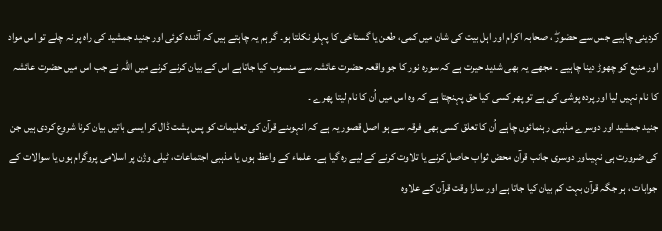کردینی چاہیے جس سے حضورۖ ، صحابہ اکرام اور اہل بیت کی شان میں کمی، طعن یا گستاخی کا پہلو نکلتا ہو۔ گر ہم یہ چاہتے ہیں کہ آئندہ کوئی اور جنید جمشید کی راہ پر نہ چلے تو اس مواد اور منبع کو چھوڑ دینا چاہیے ۔ مجھے یہ بھی شدید حیرت ہے کہ سورہ نور کا جو واقعہ حضرت عائشہ سے منسوب کیا جاتاہے اس کے بیان کرنے کرنے میں اللہ نے جب اس میں حضرت عائشہ کا نام نہیں لیا اور پردہ پوشی کی ہے تو پھر کسی کیا حق پہنچتا ہے کہ وہ اس میں اُن کا نام لیتا پھرے ۔
جنید جمشید اور دوسرے مذہبی رہنمائوں چاہے اُن کا تعلق کسی بھی فرقہ سے ہو اصل قصور یہ ہے کہ انہوںنے قرآن کی تعلیمات کو پس پشت ڈال کر ایسی باتیں بیان کرنا شروع کردی ہیں جن کی ضرورت ہی نہیںاور دوسری جانب قرآن محض ثواب حاصل کرنے یا تلاوت کرنے کے لیے رہ گیا ہے۔ علماء کے واعظ ہوں یا مذہبی اجتماعات، ٹیلی وژن پر اسلامی پروگرام ہوں یا سوالات کے جوابات ، ہر جگہ قرآن بہت کم بیان کیا جاتا ہے اور سارا وقت قرآن کے علاوہ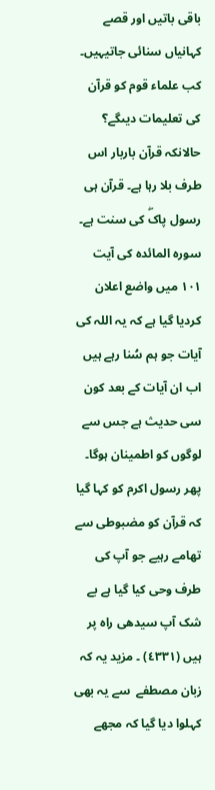باقی باتیں اور قصے کہانیاں سنائی جاتیہیں۔ کب علماء قوم کو قرآن کی تعلیمات دیںگے؟ حالانکہ قرآن باربار اس طرف بلا رہا ہے۔ قرآن ہی رسول پاکۖ کی سنت ہے۔ سورہ المائدہ کی آیت ١٠١ میں واضع اعلان کردیا گیا ہے کہ یہ اللہ کی آیات جو ہم سُنا رہے ہیں اب ان آیات کے بعد کون سی حدیث ہے جس سے لوگوں کو اطمینان ہوگا۔ پھر رسول اکرم کو کہا گیا کہ قرآن کو مضبوطی سے تھامے رہیے جو آپ کی طرف وحی کیا گیا ہے بے شک آپ سیدھی راہ پر ہیں (٤٣٣١) ۔ مزید یہ کہ زبان مصطفے  سے یہ بھی کہلوا دیا گیا کہ مجھے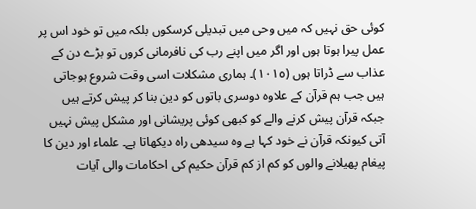کوئی حق نہیں کہ میں وحی میں تبدیلی کرسکوں بلکہ میں تو خود اس پر عمل پیرا ہوتا ہوں اور اگر میں اپنے رب کی نافرمانی کروں تو بڑے دن کے عذاب سے ڈراتا ہوں (١٠١٥)۔ ہماری مشکلات اسی وقت شروع ہوجاتی ہیں جب ہم قرآن کے علاوہ دوسری باتوں کو دین بنا کر پیش کرتے ہیں جبکہ قرآن پیش کرنے والے کو کبھی کوئی پریشانی اور مشکل پیش نہیں آتی کیونکہ قرآن نے خود کہا ہے وہ سیدھی راہ دیکھاتا ہے۔ علماء اور دین کا پیغام پھیلانے والوں کو کم از کم قرآن حکیم کی احکامات والی آیات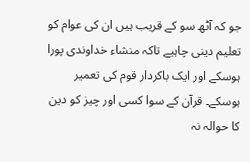جو کہ آٹھ سو کے قریب ہیں ان کی عوام کو تعلیم دینی چاہیے تاکہ منشاء خداوندی پورا ہوسکے اور ایک باکردار قوم کی تعمیر ہوسکے۔ قرآن کے سوا کسی اور چیز کو دین کا حوالہ نہ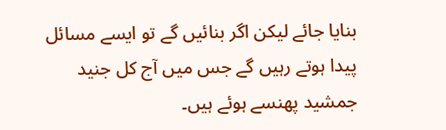بنایا جائے لیکن اگر بنائیں گے تو ایسے مسائل پیدا ہوتے رہیں گے جس میں آج کل جنید جمشید پھنسے ہوئے ہیں۔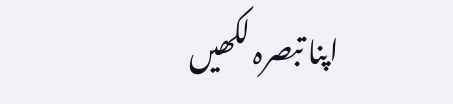اپنا تبصرہ لکھیں